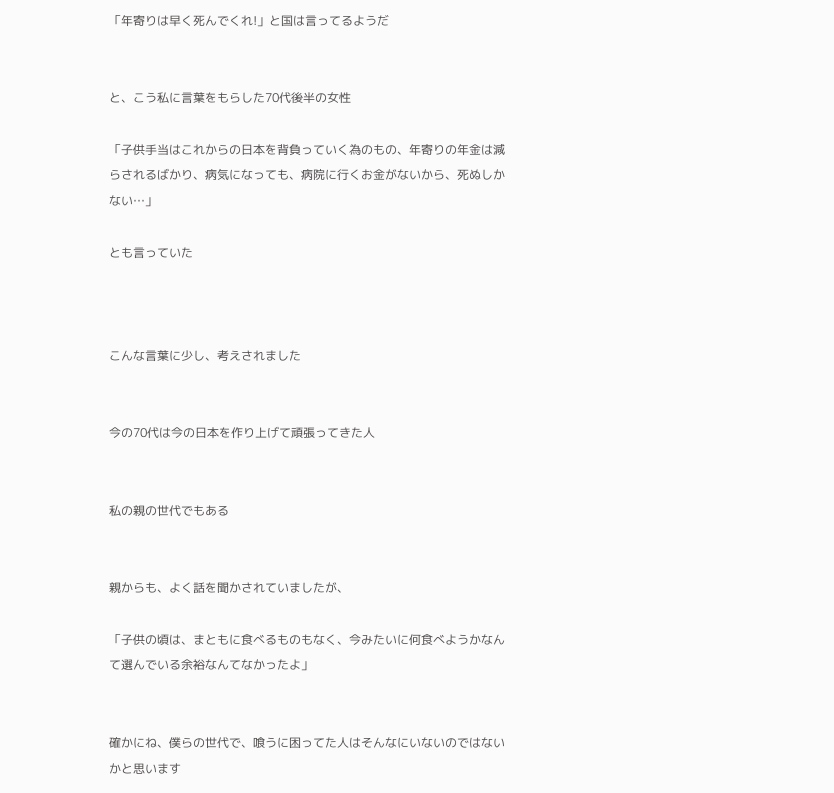「年寄りは早く死んでくれ!」と国は言ってるようだ


と、こう私に言葉をもらした70代後半の女性

「子供手当はこれからの日本を背負っていく為のもの、年寄りの年金は減らされるばかり、病気になっても、病院に行くお金がないから、死ぬしかない…」

とも言っていた



こんな言葉に少し、考えされました


今の70代は今の日本を作り上げて頑張ってきた人


私の親の世代でもある


親からも、よく話を聞かされていましたが、

「子供の頃は、まともに食べるものもなく、今みたいに何食べようかなんて選んでいる余裕なんてなかったよ」


確かにね、僕らの世代で、喰うに困ってた人はそんなにいないのではないかと思います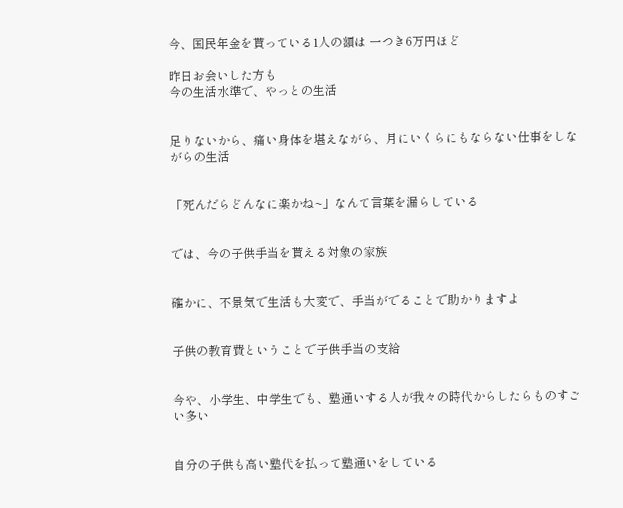今、国民年金を貰っている1人の額は 一つき6万円ほど

昨日お会いした方も
今の生活水準で、やっとの生活


足りないから、痛い身体を堪えながら、月にいくらにもならない仕事をしながらの生活


「死んだらどんなに楽かね~」なんて言葉を漏らしている


では、今の子供手当を貰える対象の家族


確かに、不景気で生活も大変で、手当がでることで助かりますよ


子供の教育費ということで子供手当の支給


今や、小学生、中学生でも、塾通いする人が我々の時代からしたらものすごい多い


自分の子供も高い塾代を払って塾通いをしている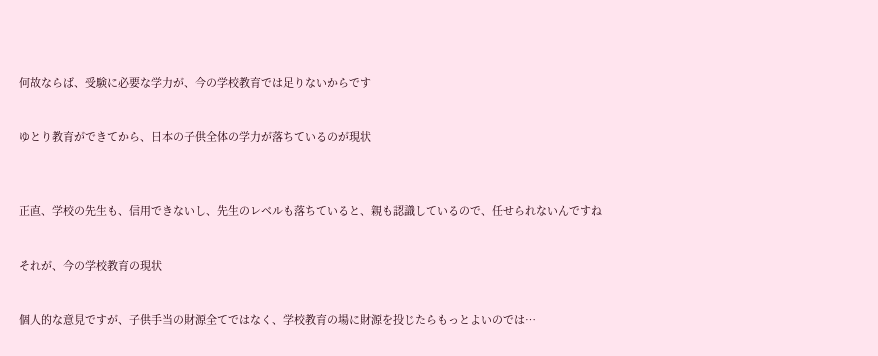何故ならば、受験に必要な学力が、今の学校教育では足りないからです


ゆとり教育ができてから、日本の子供全体の学力が落ちているのが現状



正直、学校の先生も、信用できないし、先生のレベルも落ちていると、親も認識しているので、任せられないんですね


それが、今の学校教育の現状


個人的な意見ですが、子供手当の財源全てではなく、学校教育の場に財源を投じたらもっとよいのでは…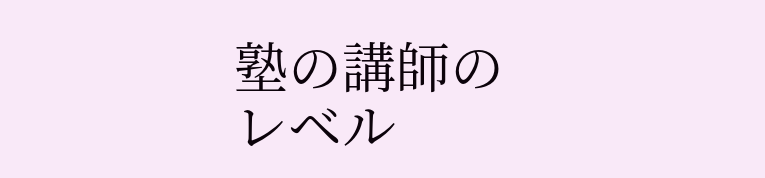塾の講師のレベル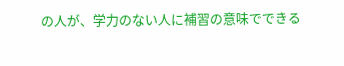の人が、学力のない人に補習の意味でできる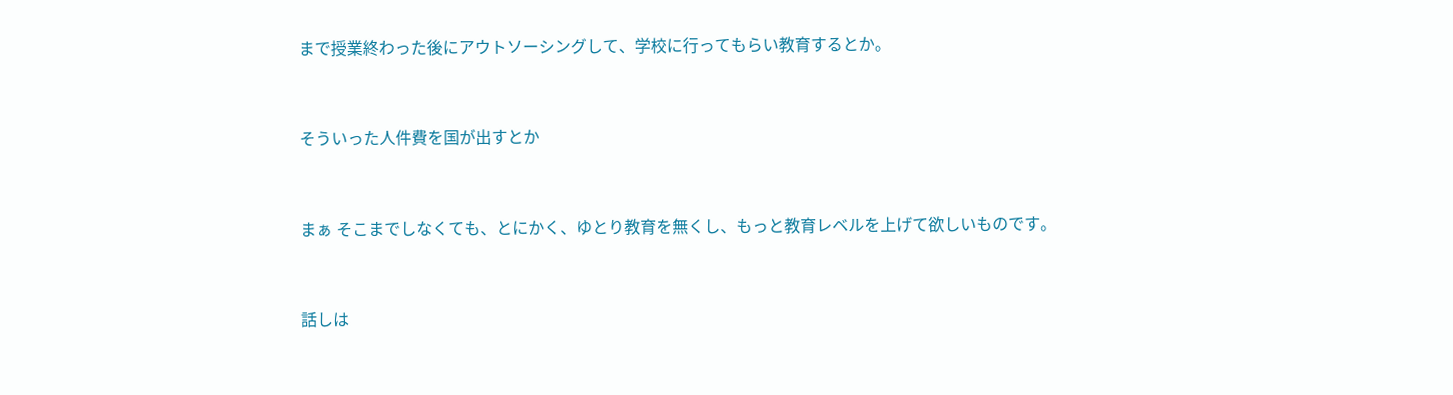まで授業終わった後にアウトソーシングして、学校に行ってもらい教育するとか。


そういった人件費を国が出すとか


まぁ そこまでしなくても、とにかく、ゆとり教育を無くし、もっと教育レベルを上げて欲しいものです。


話しは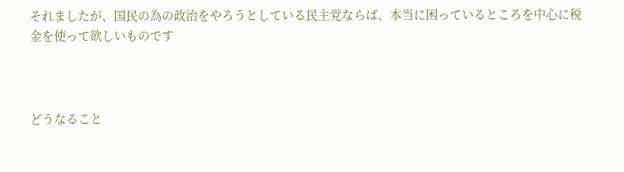それましたが、国民の為の政治をやろうとしている民主党ならば、本当に困っているところを中心に税金を使って欲しいものです



どうなること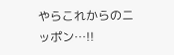やらこれからのニッポン…!!